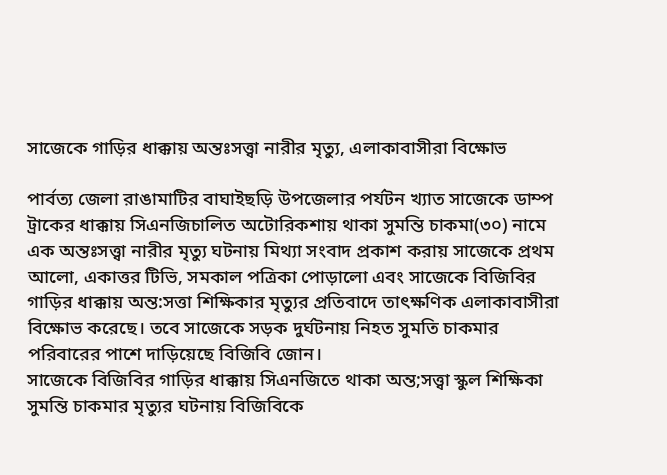সাজেকে গাড়ির ধাক্কায় অন্তঃসত্ত্বা নারীর মৃত্যু, এলাকাবাসীরা বিক্ষোভ

পার্বত্য জেলা রাঙামাটির বাঘাইছড়ি উপজেলার পর্যটন খ্যাত সাজেকে ডাম্প ট্রাকের ধাক্কায় সিএনজিচালিত অটোরিকশায় থাকা সুমন্তি চাকমা(৩০) নামে এক অন্তঃসত্ত্বা নারীর মৃত্যু ঘটনায় মিথ্যা সংবাদ প্রকাশ করায় সাজেকে প্রথম আলো, একাত্তর টিভি, সমকাল পত্রিকা পোড়ালো এবং সাজেকে বিজিবির গাড়ির ধাক্কায় অন্ত:সত্তা শিক্ষিকার মৃত্যুর প্রতিবাদে তাৎক্ষণিক এলাকাবাসীরা বিক্ষোভ করেছে। তবে সাজেকে সড়ক দুর্ঘটনায় নিহত সুমতি চাকমার পরিবারের পাশে দাড়িয়েছে বিজিবি জোন।
সাজেকে বিজিবির গাড়ির ধাক্কায় সিএনজিতে থাকা অন্ত;সত্ত্বা স্কুল শিক্ষিকা সুমন্তি চাকমার মৃত্যুর ঘটনায় বিজিবিকে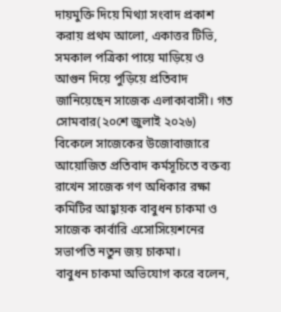দায়মুক্তি দিয়ে মিথ্যা সংবাদ প্রকাশ করায় প্রথম আলো, একাত্তর টিভি, সমকাল পত্রিকা পায়ে মাড়িয়ে ও আগুন দিয়ে পুড়িয়ে প্রতিবাদ জানিয়েছেন সাজেক এলাকাবাসী। গত সোমবার(২০শে জুলাই ২০২৬) বিকেলে সাজেকের উজোবাজারে আয়োজিত প্রতিবাদ কর্মসূচিতে বক্তব্য রাখেন সাজেক গণ অধিকার রক্ষা কমিটির আহ্বায়ক বাবুধন চাকমা ও সাজেক কার্বারি এসোসিয়েশনের সভাপতি নতুন জয় চাকমা।
বাবুধন চাকমা অভিযোগ করে বলেন,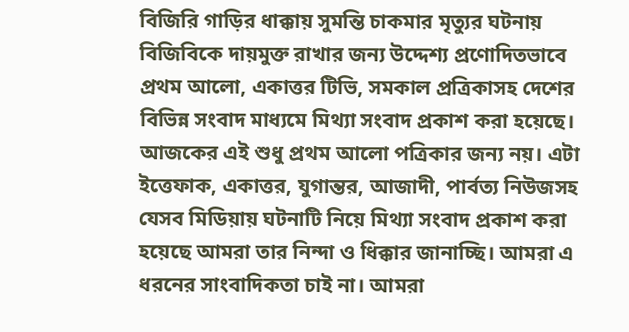বিজিরি গাড়ির ধাক্কায় সুমন্তি চাকমার মৃত্যুর ঘটনায় বিজিবিকে দায়মুক্ত রাখার জন্য উদ্দেশ্য প্রণোদিতভাবে প্রথম আলো, একাত্তর টিভি, সমকাল প্রত্রিকাসহ দেশের বিভিন্ন সংবাদ মাধ্যমে মিথ্যা সংবাদ প্রকাশ করা হয়েছে। আজকের এই শুধু প্রথম আলো পত্রিকার জন্য নয়। এটা ইত্তেফাক, একাত্তর, যুগান্তর, আজাদী, পার্বত্য নিউজসহ যেসব মিডিয়ায় ঘটনাটি নিয়ে মিথ্যা সংবাদ প্রকাশ করা হয়েছে আমরা তার নিন্দা ও ধিক্কার জানাচ্ছি। আমরা এ ধরনের সাংবাদিকতা চাই না। আমরা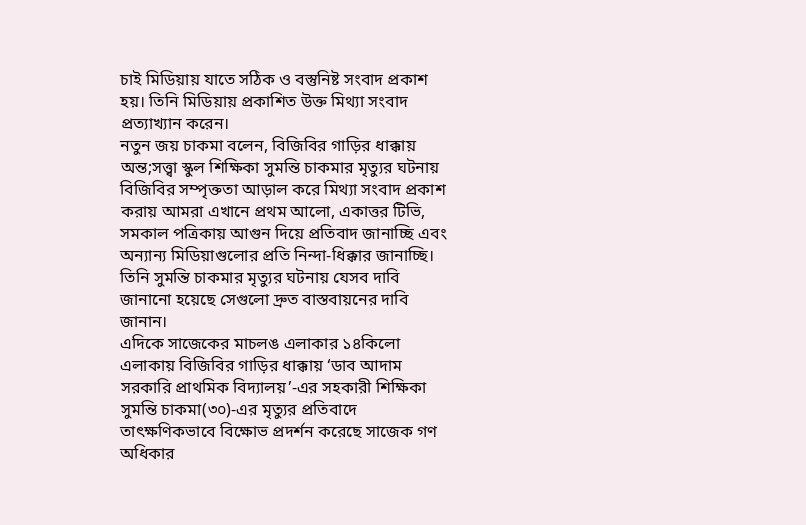চাই মিডিয়ায় যাতে সঠিক ও বস্তুনিষ্ট সংবাদ প্রকাশ হয়। তিনি মিডিয়ায় প্রকাশিত উক্ত মিথ্যা সংবাদ প্রত্যাখ্যান করেন।
নতুন জয় চাকমা বলেন, বিজিবির গাড়ির ধাক্কায় অন্ত;সত্ত্বা স্কুল শিক্ষিকা সুমন্তি চাকমার মৃত্যুর ঘটনায় বিজিবির সম্পৃক্ততা আড়াল করে মিথ্যা সংবাদ প্রকাশ করায় আমরা এখানে প্রথম আলো, একাত্তর টিভি, সমকাল পত্রিকায় আগুন দিয়ে প্রতিবাদ জানাচ্ছি এবং অন্যান্য মিডিয়াগুলোর প্রতি নিন্দা-ধিক্কার জানাচ্ছি। তিনি সুমন্তি চাকমার মৃত্যুর ঘটনায় যেসব দাবি জানানো হয়েছে সেগুলো দ্রুত বাস্তবায়নের দাবি জানান।
এদিকে সাজেকের মাচলঙ এলাকার ১৪কিলো এলাকায় বিজিবির গাড়ির ধাক্কায় ‘ডাব আদাম সরকারি প্রাথমিক বিদ্যালয়’-এর সহকারী শিক্ষিকা সুমন্তি চাকমা(৩০)-এর মৃত্যুর প্রতিবাদে তাৎক্ষণিকভাবে বিক্ষোভ প্রদর্শন করেছে সাজেক গণ অধিকার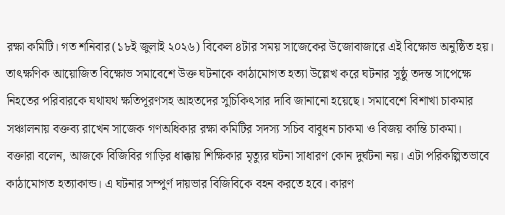রক্ষা কমিটি। গত শনিবার(১৮ই জুলাই ২০২৬) বিকেল ৪টার সময় সাজেকের উজোবাজারে এই বিক্ষোভ অনুষ্ঠিত হয়। তাৎক্ষণিক আয়োজিত বিক্ষোভ সমাবেশে উক্ত ঘটনাকে কাঠামোগত হত্যা উল্লেখ করে ঘটনার সুষ্ঠু তদন্ত সাপেক্ষে নিহতের পরিবারকে যথাযথ ক্ষতিপূরণসহ আহতদের সুচিকিৎসার দাবি জানানো হয়েছে। সমাবেশে বিশাখা চাকমার সঞ্চালনায় বক্তব্য রাখেন সাজেক গণঅধিকার রক্ষা কমিটির সদস্য সচিব বাবুধন চাকমা ও বিজয় কান্তি চাকমা।
বক্তারা বলেন, আজকে বিজিবির গাড়ির ধাক্কায় শিক্ষিকার মৃত্যুর ঘটনা সাধারণ কোন দুর্ঘটনা নয়। এটা পরিকল্পিতভাবে কাঠামোগত হত্যাকান্ড। এ ঘটনার সম্পুর্ণ দায়ভার বিজিবিকে বহন করতে হবে। কারণ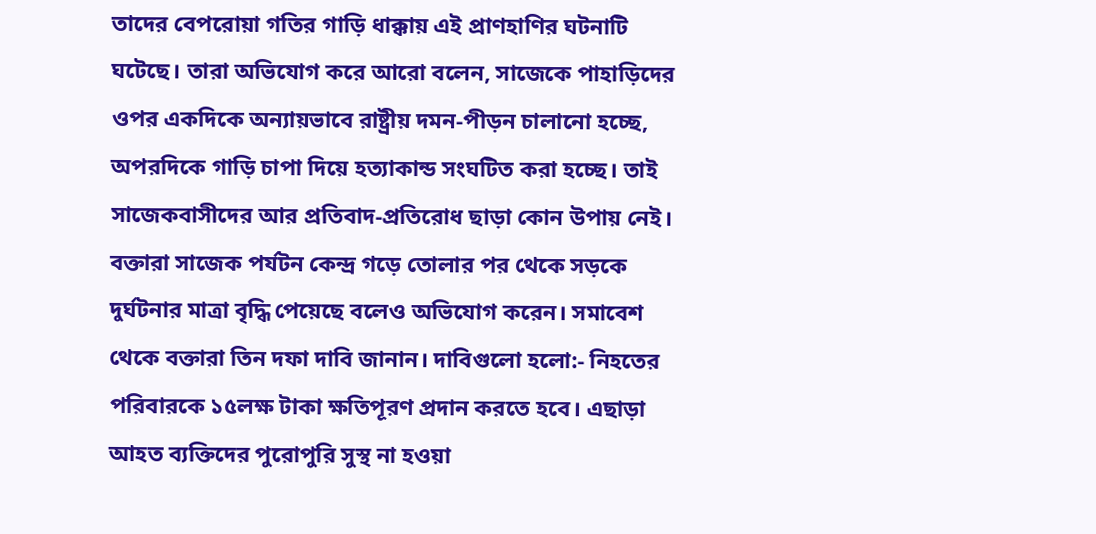তাদের বেপরোয়া গতির গাড়ি ধাক্কায় এই প্রাণহাণির ঘটনাটি ঘটেছে। তারা অভিযোগ করে আরো বলেন, সাজেকে পাহাড়িদের ওপর একদিকে অন্যায়ভাবে রাষ্ট্রীয় দমন-পীড়ন চালানো হচ্ছে, অপরদিকে গাড়ি চাপা দিয়ে হত্যাকান্ড সংঘটিত করা হচ্ছে। তাই সাজেকবাসীদের আর প্রতিবাদ-প্রতিরোধ ছাড়া কোন উপায় নেই।
বক্তারা সাজেক পর্যটন কেন্দ্র গড়ে তোলার পর থেকে সড়কে দুর্ঘটনার মাত্রা বৃদ্ধি পেয়েছে বলেও অভিযোগ করেন। সমাবেশ থেকে বক্তারা তিন দফা দাবি জানান। দাবিগুলো হলো:- নিহতের পরিবারকে ১৫লক্ষ টাকা ক্ষতিপূরণ প্রদান করতে হবে। এছাড়া আহত ব্যক্তিদের পুরোপুরি সুস্থ না হওয়া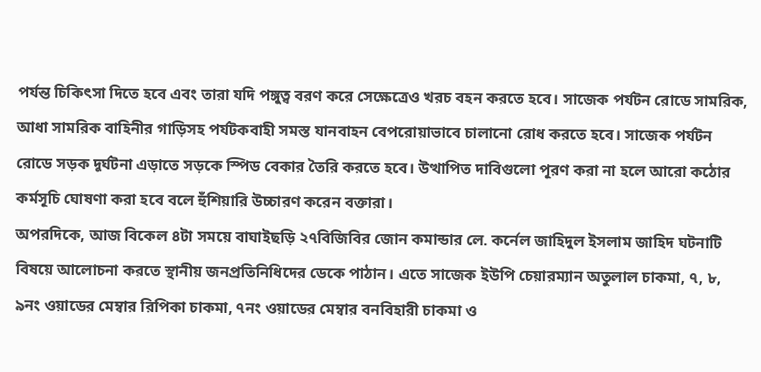পর্যন্ত চিকিৎসা দিতে হবে এবং তারা যদি পঙ্গুত্ব বরণ করে সেক্ষেত্রেও খরচ বহন করতে হবে। সাজেক পর্যটন রোডে সামরিক, আধা সামরিক বাহিনীর গাড়িসহ পর্যটকবাহী সমস্ত যানবাহন বেপরোয়াভাবে চালানো রোধ করতে হবে। সাজেক পর্যটন রোডে সড়ক দূর্ঘটনা এড়াতে সড়কে স্পিড বেকার তৈরি করতে হবে। উত্থাপিত দাবিগুলো পূরণ করা না হলে আরো কঠোর কর্মসূচি ঘোষণা করা হবে বলে হুঁশিয়ারি উচ্চারণ করেন বক্তারা।
অপরদিকে, আজ বিকেল ৪টা সময়ে বাঘাইছড়ি ২৭বিজিবির জোন কমান্ডার লে. কর্নেল জাহিদুল ইসলাম জাহিদ ঘটনাটি বিষয়ে আলোচনা করতে স্থানীয় জনপ্রতিনিধিদের ডেকে পাঠান। এতে সাজেক ইউপি চেয়ারম্যান অতুলাল চাকমা, ৭, ৮, ৯নং ওয়াডের মেম্বার রিপিকা চাকমা, ৭নং ওয়াডের মেম্বার বনবিহারী চাকমা ও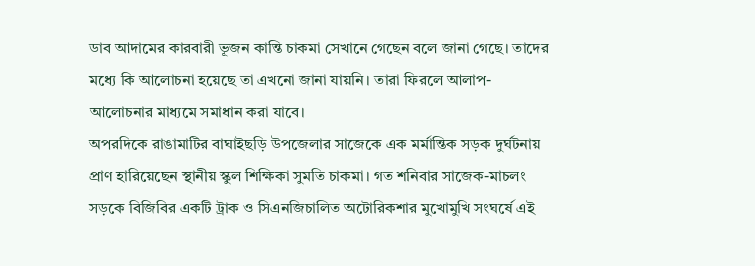ডাব আদামের কারবারী ভূজন কান্তি চাকমা সেখানে গেছেন বলে জানা গেছে। তাদের মধ্যে কি আলোচনা হয়েছে তা এখনো জানা যায়নি। তারা ফিরলে আলাপ-আলোচনার মাধ্যমে সমাধান করা যাবে।
অপরদিকে রাঙামাটির বাঘাইছড়ি উপজেলার সাজেকে এক মর্মান্তিক সড়ক দুর্ঘটনায় প্রাণ হারিয়েছেন স্থানীয় স্কুল শিক্ষিকা সুমতি চাকমা। গত শনিবার সাজেক-মাচলং সড়কে বিজিবির একটি ট্রাক ও সিএনজিচালিত অটোরিকশার মুখোমুখি সংঘর্ষে এই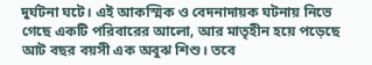দুর্ঘটনা ঘটে। এই আকস্মিক ও বেদনাদায়ক ঘটনায় নিভে গেছে একটি পরিবারের আলো, আর মাতৃহীন হয়ে পড়েছে আট বছর বয়সী এক অবুঝ শিশু। তবে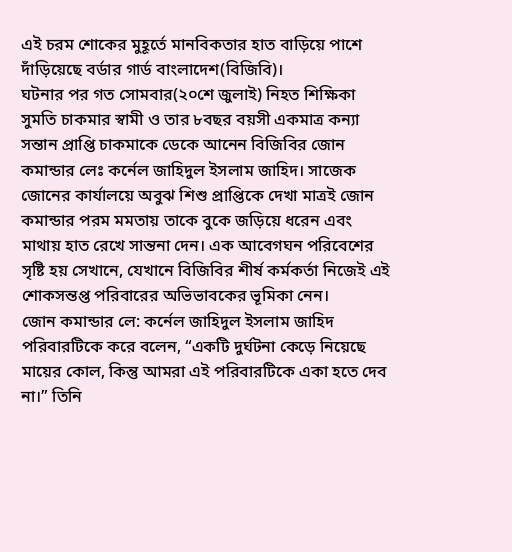এই চরম শোকের মুহূর্তে মানবিকতার হাত বাড়িয়ে পাশে দাঁড়িয়েছে বর্ডার গার্ড বাংলাদেশ(বিজিবি)।
ঘটনার পর গত সোমবার(২০শে জুলাই) নিহত শিক্ষিকা সুমতি চাকমার স্বামী ও তার ৮বছর বয়সী একমাত্র কন্যা সন্তান প্রাপ্তি চাকমাকে ডেকে আনেন বিজিবির জোন কমান্ডার লেঃ কর্নেল জাহিদুল ইসলাম জাহিদ। সাজেক জোনের কার্যালয়ে অবুঝ শিশু প্রাপ্তিকে দেখা মাত্রই জোন কমান্ডার পরম মমতায় তাকে বুকে জড়িয়ে ধরেন এবং মাথায় হাত রেখে সান্তনা দেন। এক আবেগঘন পরিবেশের সৃষ্টি হয় সেখানে, যেখানে বিজিবির শীর্ষ কর্মকর্তা নিজেই এই শোকসন্তপ্ত পরিবারের অভিভাবকের ভূমিকা নেন।
জোন কমান্ডার লে: কর্নেল জাহিদুল ইসলাম জাহিদ পরিবারটিকে করে বলেন, “একটি দুর্ঘটনা কেড়ে নিয়েছে মায়ের কোল, কিন্তু আমরা এই পরিবারটিকে একা হতে দেব না।” তিনি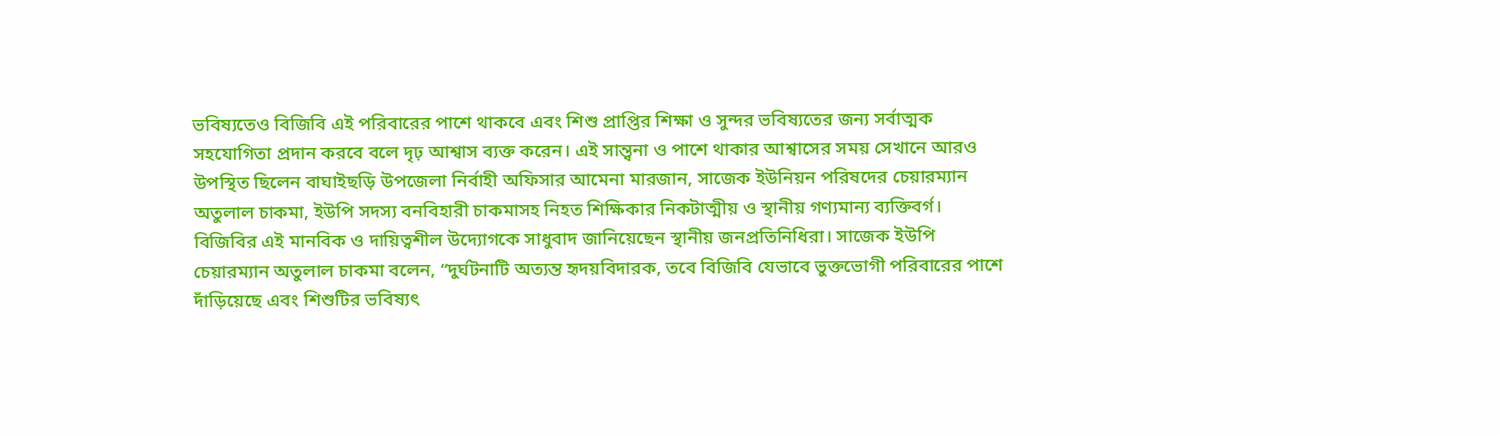ভবিষ্যতেও বিজিবি এই পরিবারের পাশে থাকবে এবং শিশু প্রাপ্তির শিক্ষা ও সুন্দর ভবিষ্যতের জন্য সর্বাত্মক সহযোগিতা প্রদান করবে বলে দৃঢ় আশ্বাস ব্যক্ত করেন। এই সান্ত্বনা ও পাশে থাকার আশ্বাসের সময় সেখানে আরও উপস্থিত ছিলেন বাঘাইছড়ি উপজেলা নির্বাহী অফিসার আমেনা মারজান, সাজেক ইউনিয়ন পরিষদের চেয়ারম্যান অতুলাল চাকমা, ইউপি সদস্য বনবিহারী চাকমাসহ নিহত শিক্ষিকার নিকটাত্মীয় ও স্থানীয় গণ্যমান্য ব্যক্তিবর্গ।
বিজিবির এই মানবিক ও দায়িত্বশীল উদ্যোগকে সাধুবাদ জানিয়েছেন স্থানীয় জনপ্রতিনিধিরা। সাজেক ইউপি চেয়ারম্যান অতুলাল চাকমা বলেন, “দুর্ঘটনাটি অত্যন্ত হৃদয়বিদারক, তবে বিজিবি যেভাবে ভুক্তভোগী পরিবারের পাশে দাঁড়িয়েছে এবং শিশুটির ভবিষ্যৎ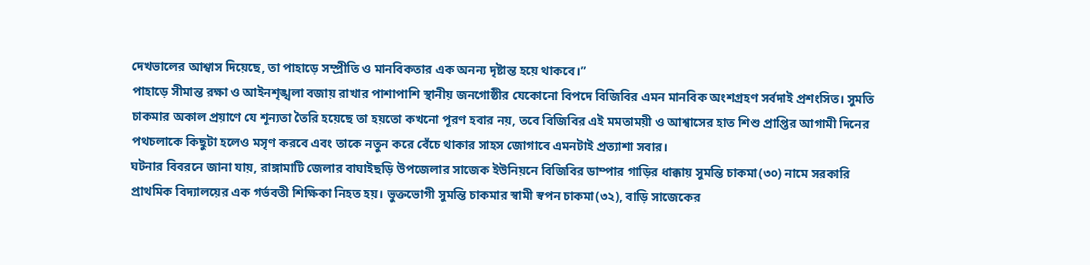দেখভালের আশ্বাস দিয়েছে, তা পাহাড়ে সম্প্রীতি ও মানবিকতার এক অনন্য দৃষ্টান্ত হয়ে থাকবে।”
পাহাড়ে সীমান্ত রক্ষা ও আইনশৃঙ্খলা বজায় রাখার পাশাপাশি স্থানীয় জনগোষ্ঠীর যেকোনো বিপদে বিজিবির এমন মানবিক অংশগ্রহণ সর্বদাই প্রশংসিত। সুমতি চাকমার অকাল প্রয়াণে যে শূন্যতা তৈরি হয়েছে তা হয়তো কখনো পূরণ হবার নয়, তবে বিজিবির এই মমতাময়ী ও আশ্বাসের হাত শিশু প্রাপ্তির আগামী দিনের পথচলাকে কিছুটা হলেও মসৃণ করবে এবং তাকে নতুন করে বেঁচে থাকার সাহস জোগাবে এমনটাই প্রত্যাশা সবার।
ঘটনার বিবরনে জানা যায়, রাঙ্গামাটি জেলার বাঘাইছড়ি উপজেলার সাজেক ইউনিয়নে বিজিবির ডাম্পার গাড়ির ধাক্কায় সুমন্তি চাকমা(৩০) নামে সরকারি প্রাথমিক বিদ্যালয়ের এক গর্ভবতী শিক্ষিকা নিহত হয়। ভুক্তভোগী সুমন্তি চাকমার স্বামী স্বপন চাকমা(৩২), বাড়ি সাজেকের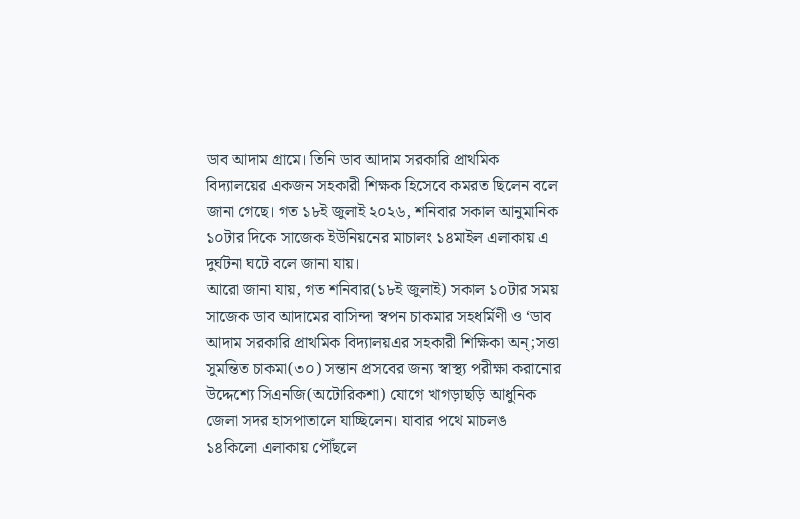ডাব আদাম গ্রামে। তিনি ডাব আদাম সরকারি প্রাথমিক বিদ্যালয়ের একজন সহকারী শিক্ষক হিসেবে কমরত ছিলেন বলে জানা গেছে। গত ১৮ই জুলাই ২০২৬, শনিবার সকাল আনুমানিক ১০টার দিকে সাজেক ইউনিয়নের মাচালং ১৪মাইল এলাকায় এ দুর্ঘটনা ঘটে বলে জানা যায়।
আরো জানা যায়, গত শনিবার(১৮ই জুলাই) সকাল ১০টার সময় সাজেক ডাব আদামের বাসিন্দা স্বপন চাকমার সহধর্মিণী ও ‘ডাব আদাম সরকারি প্রাথমিক বিদ্যালয়এর সহকারী শিক্ষিকা অন্;সত্তা সুমন্তিত চাকমা(৩০) সন্তান প্রসবের জন্য স্বাস্থ্য পরীক্ষা করানোর উদ্দেশ্যে সিএনজি(অটোরিকশা) যোগে খাগড়াছড়ি আধুনিক জেলা সদর হাসপাতালে যাচ্ছিলেন। যাবার পথে মাচলঙ ১৪কিলো এলাকায় পৌঁছলে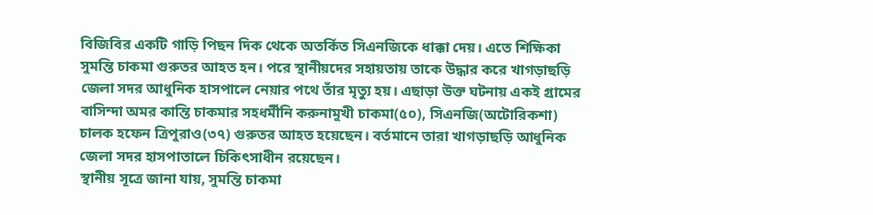বিজিবির একটি গাড়ি পিছন দিক থেকে অতর্কিত সিএনজিকে ধাক্কা দেয়। এতে শিক্ষিকা সুমন্তি চাকমা গুরুতর আহত হন। পরে স্থানীয়দের সহায়তায় তাকে উদ্ধার করে খাগড়াছড়ি জেলা সদর আধুনিক হাসপালে নেয়ার পথে তাঁর মৃত্যু হয়। এছাড়া উক্ত ঘটনায় একই গ্রামের বাসিন্দা অমর কান্তি চাকমার সহধর্মীনি করুনামুখী চাকমা(৫০), সিএনজি(অটোরিকশা) চালক হফেন ত্রিপুরাও(৩৭) গুরুতর আহত হয়েছেন। বর্তমানে তারা খাগড়াছড়ি আধুনিক জেলা সদর হাসপাতালে চিকিৎসাধীন রয়েছেন।
স্থানীয় সূত্রে জানা যায়, সুমন্তি চাকমা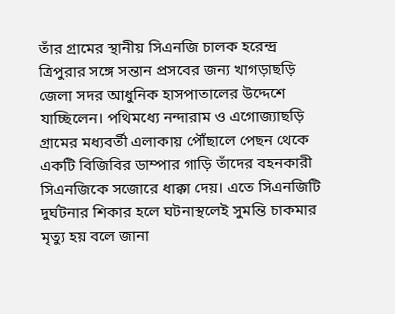তাঁর গ্রামের স্থানীয় সিএনজি চালক হরেন্দ্র ত্রিপুরার সঙ্গে সন্তান প্রসবের জন্য খাগড়াছড়ি জেলা সদর আধুনিক হাসপাতালের উদ্দেশে যাচ্ছিলেন। পথিমধ্যে নন্দারাম ও এগোজ্যাছড়ি গ্রামের মধ্যবর্তী এলাকায় পৌঁছালে পেছন থেকে একটি বিজিবির ডাম্পার গাড়ি তাঁদের বহনকারী সিএনজিকে সজোরে ধাক্কা দেয়। এতে সিএনজিটি দুর্ঘটনার শিকার হলে ঘটনাস্থলেই সুমন্তি চাকমার মৃত্যু হয় বলে জানা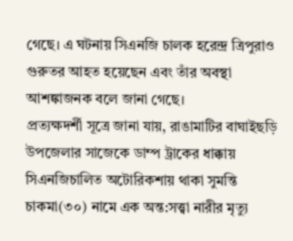গেছে। এ ঘটনায় সিএনজি চালক হরেন্দ্র ত্রিপুরাও গুরুতর আহত হয়েছেন এবং তাঁর অবস্থা আশঙ্কাজনক বলে জানা গেছে।
প্রত্যক্ষদর্শী সূত্রে জানা যায়, রাঙামাটির বাঘাইছড়ি উপজেলার সাজেকে ডাম্প ট্রাকের ধাক্কায় সিএনজিচালিত অটোরিকশায় থাকা সুমন্তি চাকমা(৩০) নামে এক অন্ত:সত্ত্বা নারীর মৃত্যু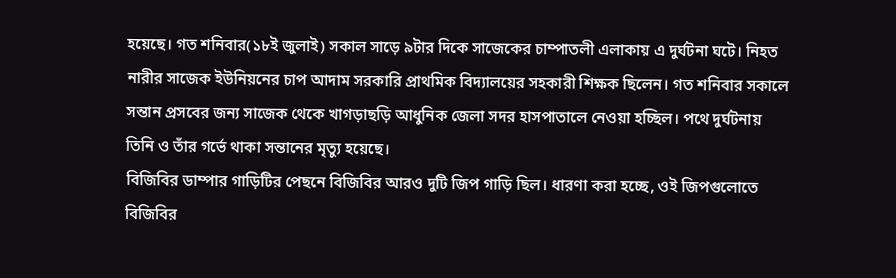হয়েছে। গত শনিবার(১৮ই জুলাই) সকাল সাড়ে ৯টার দিকে সাজেকের চাম্পাতলী এলাকায় এ দুর্ঘটনা ঘটে। নিহত নারীর সাজেক ইউনিয়নের চাপ আদাম সরকারি প্রাথমিক বিদ্যালয়ের সহকারী শিক্ষক ছিলেন। গত শনিবার সকালে সন্তান প্রসবের জন্য সাজেক থেকে খাগড়াছড়ি আধুনিক জেলা সদর হাসপাতালে নেওয়া হচ্ছিল। পথে দুর্ঘটনায় তিনি ও তাঁর গর্ভে থাকা সন্তানের মৃত্যু হয়েছে।
বিজিবির ডাম্পার গাড়িটির পেছনে বিজিবির আরও দুটি জিপ গাড়ি ছিল। ধারণা করা হচ্ছে, ওই জিপগুলোতে বিজিবির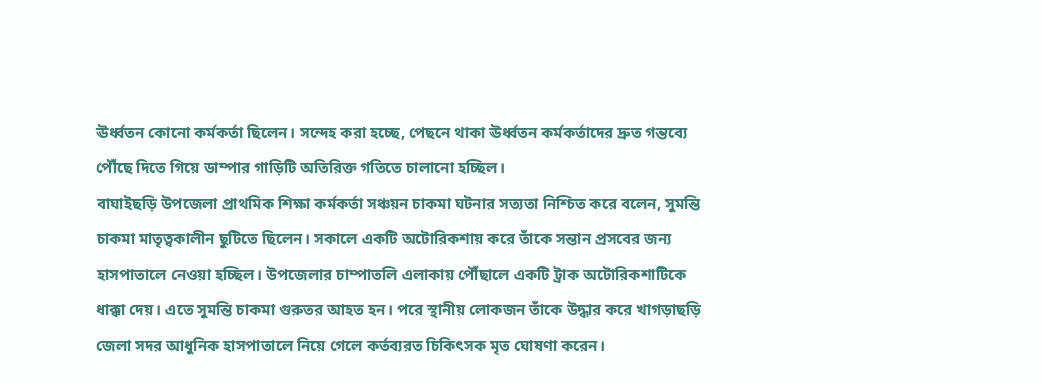ঊর্ধ্বতন কোনো কর্মকর্তা ছিলেন। সন্দেহ করা হচ্ছে, পেছনে থাকা ঊর্ধ্বতন কর্মকর্তাদের দ্রুত গন্তব্যে পৌঁছে দিতে গিয়ে ডাম্পার গাড়িটি অতিরিক্ত গতিতে চালানো হচ্ছিল।
বাঘাইছড়ি উপজেলা প্রাথমিক শিক্ষা কর্মকর্তা সঞ্চয়ন চাকমা ঘটনার সত্যতা নিশ্চিত করে বলেন, সুমন্তি চাকমা মাতৃত্বকালীন ছুটিতে ছিলেন। সকালে একটি অটোরিকশায় করে তাঁকে সন্তান প্রসবের জন্য হাসপাতালে নেওয়া হচ্ছিল। উপজেলার চাম্পাতলি এলাকায় পৌঁছালে একটি ট্রাক অটোরিকশাটিকে ধাক্কা দেয়। এতে সুমন্তি চাকমা গুরুতর আহত হন। পরে স্থানীয় লোকজন তাঁকে উদ্ধার করে খাগড়াছড়ি জেলা সদর আধুনিক হাসপাতালে নিয়ে গেলে কর্তব্যরত চিকিৎসক মৃত ঘোষণা করেন।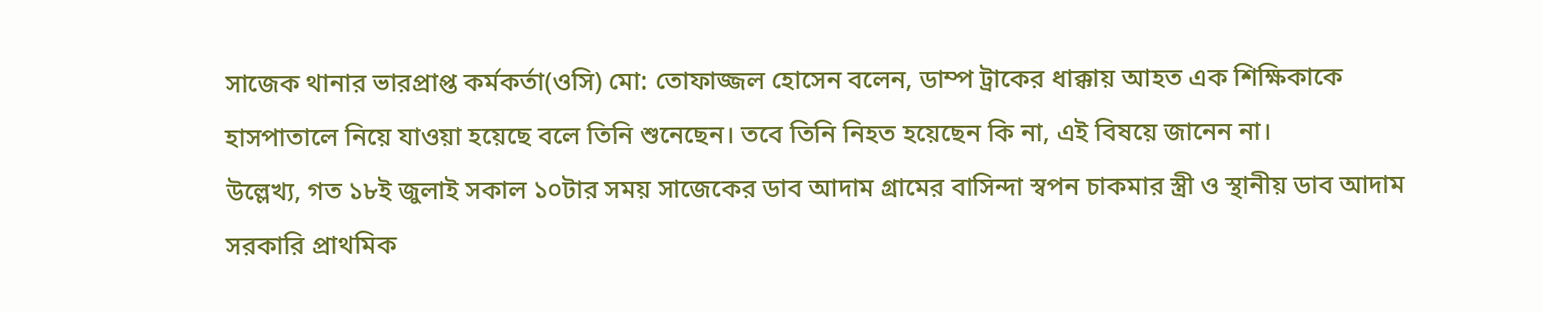সাজেক থানার ভারপ্রাপ্ত কর্মকর্তা(ওসি) মো: তোফাজ্জল হোসেন বলেন, ডাম্প ট্রাকের ধাক্কায় আহত এক শিক্ষিকাকে হাসপাতালে নিয়ে যাওয়া হয়েছে বলে তিনি শুনেছেন। তবে তিনি নিহত হয়েছেন কি না, এই বিষয়ে জানেন না।
উল্লেখ্য, গত ১৮ই জুলাই সকাল ১০টার সময় সাজেকের ডাব আদাম গ্রামের বাসিন্দা স্বপন চাকমার স্ত্রী ও স্থানীয় ডাব আদাম সরকারি প্রাথমিক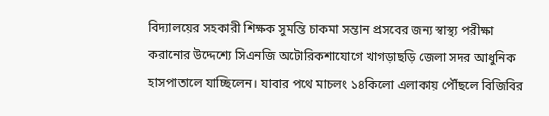বিদ্যালয়ের সহকারী শিক্ষক সুমন্তি চাকমা সন্তান প্রসবের জন্য স্বাস্থ্য পরীক্ষা করানোর উদ্দেশ্যে সিএনজি অটোরিকশাযোগে খাগড়াছড়ি জেলা সদর আধুনিক হাসপাতালে যাচ্ছিলেন। যাবার পথে মাচলং ১৪কিলো এলাকায় পৌঁছলে বিজিবির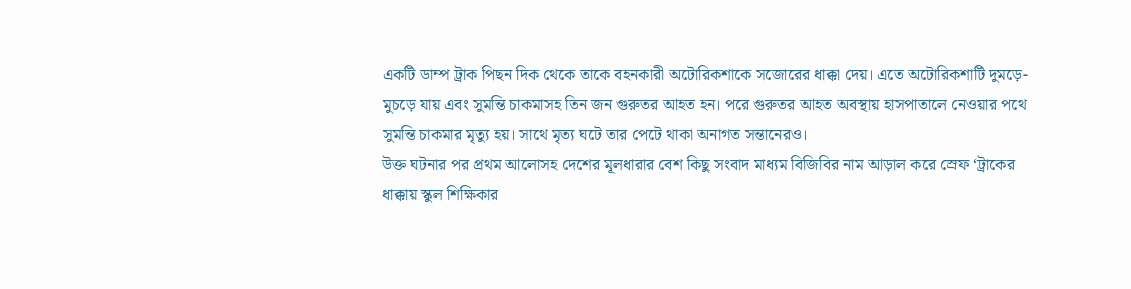একটি ডাম্প ট্রাক পিছন দিক থেকে তাকে বহনকারী অটোরিকশাকে সজোরের ধাক্কা দেয়। এতে অটোরিকশাটি দুমড়ে-মুচড়ে যায় এবং সুমন্তি চাকমাসহ তিন জন গুরুতর আহত হন। পরে গুরুতর আহত অবস্থায় হাসপাতালে নেওয়ার পথে সুমন্তি চাকমার মৃত্যু হয়। সাথে মৃত্য ঘটে তার পেটে থাকা অনাগত সন্তানেরও।
উক্ত ঘটনার পর প্রথম আলোসহ দেশের মূলধারার বেশ কিছু সংবাদ মাধ্যম বিজিবির নাম আড়াল করে স্রেফ ‘ট্রাকের ধাক্কায় স্কুল শিক্ষিকার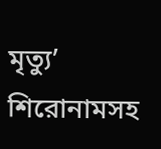মৃত্যু’ শিরোনামসহ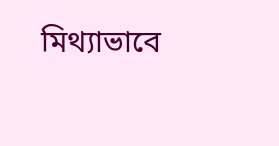মিথ্যাভাবে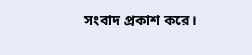সংবাদ প্রকাশ করে।